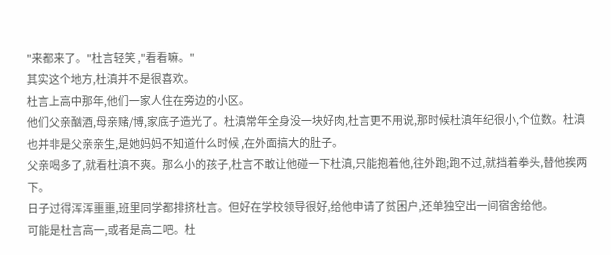"来都来了。"杜言轻笑 ,"看看嘛。"
其实这个地方,杜滇并不是很喜欢。
杜言上高中那年,他们一家人住在旁边的小区。
他们父亲酗酒,母亲赌/博,家底子造光了。杜滇常年全身没一块好肉,杜言更不用说,那时候杜滇年纪很小,个位数。杜滇也并非是父亲亲生,是她妈妈不知道什么时候 ,在外面搞大的肚子。
父亲喝多了,就看杜滇不爽。那么小的孩子,杜言不敢让他碰一下杜滇,只能抱着他,往外跑;跑不过,就挡着拳头,替他挨两下。
日子过得浑浑噩噩,班里同学都排挤杜言。但好在学校领导很好,给他申请了贫困户,还单独空出一间宿舍给他。
可能是杜言高一,或者是高二吧。杜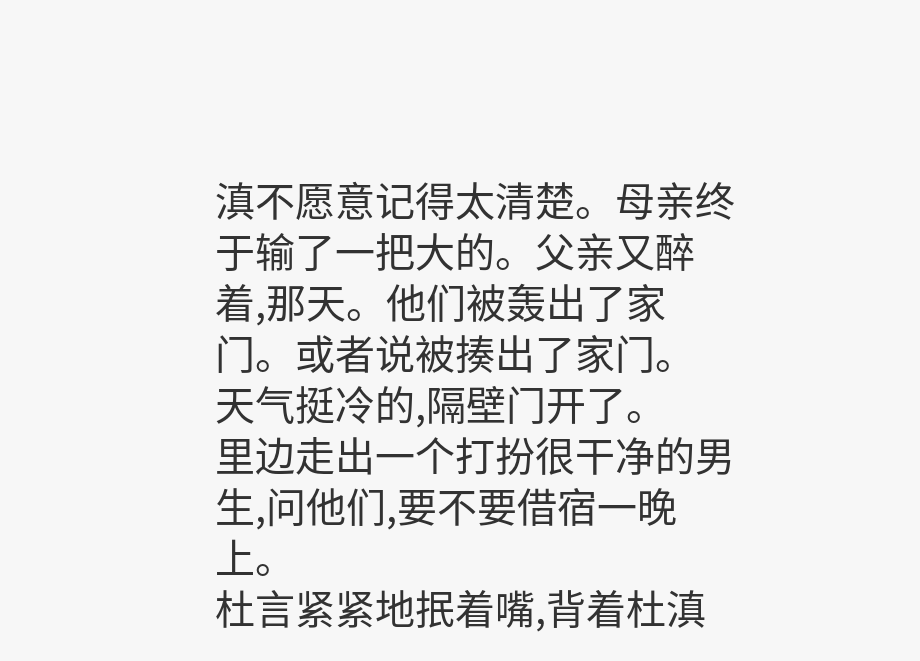滇不愿意记得太清楚。母亲终于输了一把大的。父亲又醉着,那天。他们被轰出了家门。或者说被揍出了家门。
天气挺冷的,隔壁门开了。
里边走出一个打扮很干净的男生,问他们,要不要借宿一晚上。
杜言紧紧地抿着嘴,背着杜滇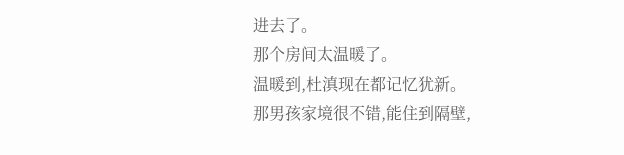进去了。
那个房间太温暖了。
温暖到,杜滇现在都记忆犹新。
那男孩家境很不错,能住到隔壁,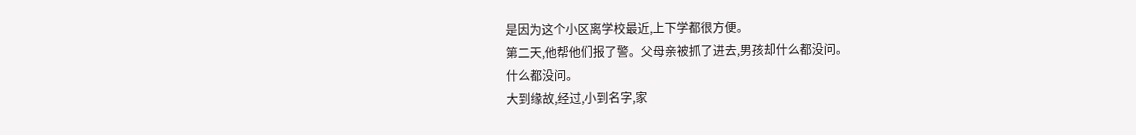是因为这个小区离学校最近,上下学都很方便。
第二天,他帮他们报了警。父母亲被抓了进去,男孩却什么都没问。
什么都没问。
大到缘故,经过,小到名字,家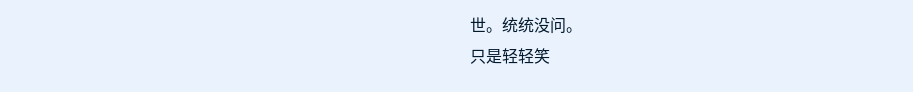世。统统没问。
只是轻轻笑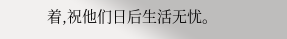着,祝他们日后生活无忧。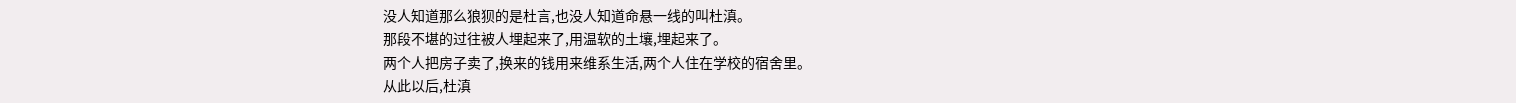没人知道那么狼狈的是杜言,也没人知道命悬一线的叫杜滇。
那段不堪的过往被人埋起来了,用温软的土壤,埋起来了。
两个人把房子卖了,换来的钱用来维系生活,两个人住在学校的宿舍里。
从此以后,杜滇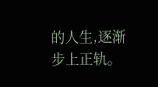的人生,逐渐步上正轨。